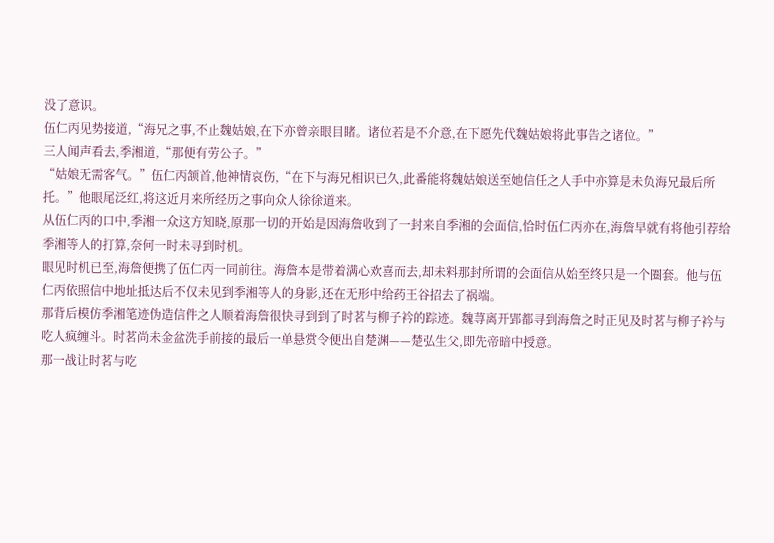没了意识。
伍仁丙见势接道,“海兄之事,不止魏姑娘,在下亦曾亲眼目睹。诸位若是不介意,在下愿先代魏姑娘将此事告之诸位。”
三人闻声看去,季湘道,“那便有劳公子。”
“姑娘无需客气。”伍仁丙颔首,他神情哀伤,“在下与海兄相识已久,此番能将魏姑娘送至她信任之人手中亦算是未负海兄最后所托。”他眼尾泛红,将这近月来所经历之事向众人徐徐道来。
从伍仁丙的口中,季湘一众这方知晓,原那一切的开始是因海詹收到了一封来自季湘的会面信,恰时伍仁丙亦在,海詹早就有将他引荐给季湘等人的打算,奈何一时未寻到时机。
眼见时机已至,海詹便携了伍仁丙一同前往。海詹本是带着满心欢喜而去,却未料那封所谓的会面信从始至终只是一个圈套。他与伍仁丙依照信中地址抵达后不仅未见到季湘等人的身影,还在无形中给药王谷招去了祸端。
那背后模仿季湘笔迹伪造信件之人顺着海詹很快寻到到了时茗与柳子衿的踪迹。魏荨离开郢都寻到海詹之时正见及时茗与柳子衿与吃人疯缠斗。时茗尚未金盆洗手前接的最后一单悬赏令便出自楚渊——楚弘生父,即先帝暗中授意。
那一战让时茗与吃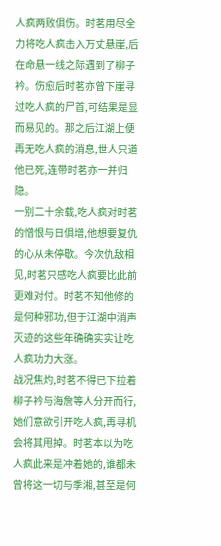人疯两败俱伤。时茗用尽全力将吃人疯击入万丈悬崖,后在命悬一线之际遇到了柳子衿。伤愈后时茗亦曾下崖寻过吃人疯的尸首,可结果是显而易见的。那之后江湖上便再无吃人疯的消息,世人只道他已死,连带时茗亦一并归隐。
一别二十余载,吃人疯对时茗的憎恨与日俱增,他想要复仇的心从未停歇。今次仇敌相见,时茗只感吃人疯要比此前更难对付。时茗不知他修的是何种邪功,但于江湖中消声灭迹的这些年确确实实让吃人疯功力大涨。
战况焦灼,时茗不得已下拉着柳子衿与海詹等人分开而行,她们意欲引开吃人疯,再寻机会将其甩掉。时茗本以为吃人疯此来是冲着她的,谁都未曾将这一切与季湘,甚至是何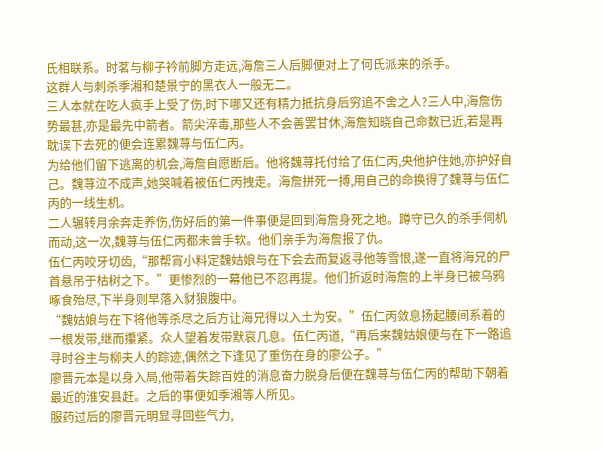氏相联系。时茗与柳子衿前脚方走远,海詹三人后脚便对上了何氏派来的杀手。
这群人与刺杀季湘和楚景宁的黑衣人一般无二。
三人本就在吃人疯手上受了伤,时下哪又还有精力抵抗身后穷追不舍之人?三人中,海詹伤势最甚,亦是最先中箭者。箭尖淬毒,那些人不会善罢甘休,海詹知晓自己命数已近,若是再耽误下去死的便会连累魏荨与伍仁丙。
为给他们留下逃离的机会,海詹自愿断后。他将魏荨托付给了伍仁丙,央他护住她,亦护好自己。魏荨泣不成声,她哭喊着被伍仁丙拽走。海詹拼死一搏,用自己的命换得了魏荨与伍仁丙的一线生机。
二人辗转月余奔走养伤,伤好后的第一件事便是回到海詹身死之地。蹲守已久的杀手伺机而动,这一次,魏荨与伍仁丙都未曾手软。他们亲手为海詹报了仇。
伍仁丙咬牙切齿,“那帮宵小料定魏姑娘与在下会去而复返寻他等雪恨,遂一直将海兄的尸首悬吊于枯树之下。”更惨烈的一幕他已不忍再提。他们折返时海詹的上半身已被乌鸦啄食殆尽,下半身则早落入豺狼腹中。
“魏姑娘与在下将他等杀尽之后方让海兄得以入土为安。”伍仁丙敛息扬起腰间系着的一根发带,继而攥紧。众人望着发带默哀几息。伍仁丙道,“再后来魏姑娘便与在下一路追寻时谷主与柳夫人的踪迹,偶然之下逢见了重伤在身的廖公子。”
廖晋元本是以身入局,他带着失踪百姓的消息奋力脱身后便在魏荨与伍仁丙的帮助下朝着最近的淮安县赶。之后的事便如季湘等人所见。
服药过后的廖晋元明显寻回些气力,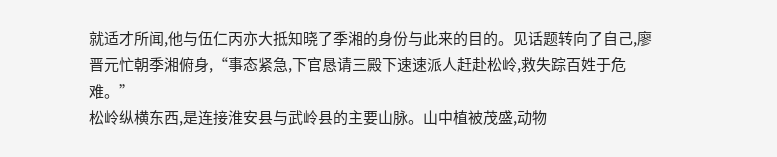就适才所闻,他与伍仁丙亦大抵知晓了季湘的身份与此来的目的。见话题转向了自己,廖晋元忙朝季湘俯身,“事态紧急,下官恳请三殿下速速派人赶赴松岭,救失踪百姓于危难。”
松岭纵横东西,是连接淮安县与武岭县的主要山脉。山中植被茂盛,动物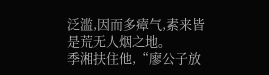泛滥,因而多瘴气,素来皆是荒无人烟之地。
季湘扶住他,“廖公子放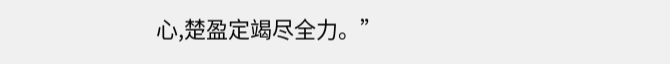心,楚盈定竭尽全力。”